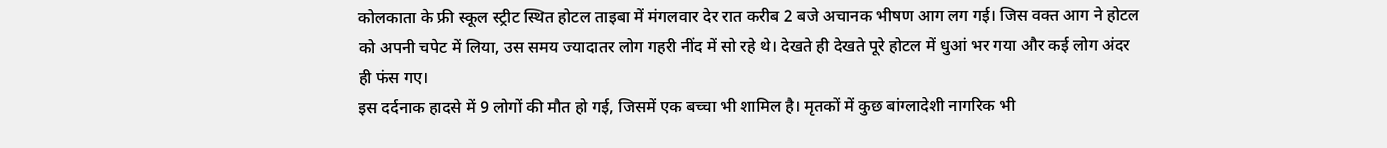कोलकाता के फ्री स्कूल स्ट्रीट स्थित होटल ताइबा में मंगलवार देर रात करीब 2 बजे अचानक भीषण आग लग गई। जिस वक्त आग ने होटल को अपनी चपेट में लिया, उस समय ज्यादातर लोग गहरी नींद में सो रहे थे। देखते ही देखते पूरे होटल में धुआं भर गया और कई लोग अंदर ही फंस गए।
इस दर्दनाक हादसे में 9 लोगों की मौत हो गई, जिसमें एक बच्चा भी शामिल है। मृतकों में कुछ बांग्लादेशी नागरिक भी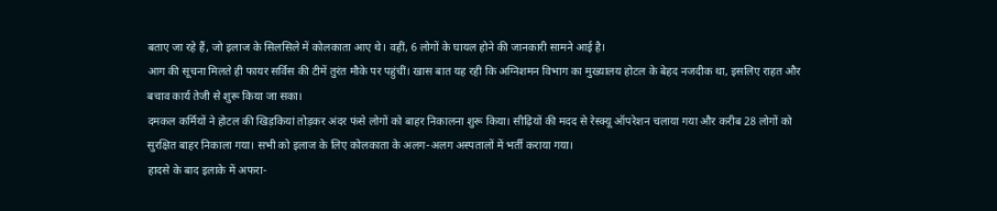बताए जा रहे हैं, जो इलाज के सिलसिले में कोलकाता आए थे। वहीं, 6 लोगों के घायल होने की जानकारी सामने आई है।
आग की सूचना मिलते ही फायर सर्विस की टीमें तुरंत मौके पर पहुंचीं। खास बात यह रही कि अग्निशमन विभाग का मुख्यालय होटल के बेहद नजदीक था, इसलिए राहत और बचाव कार्य तेजी से शुरू किया जा सका।
दमकल कर्मियों ने होटल की खिड़कियां तोड़कर अंदर फंसे लोगों को बाहर निकालना शुरू किया। सीढ़ियों की मदद से रेस्क्यू ऑपरेशन चलाया गया और करीब 28 लोगों को सुरक्षित बाहर निकाला गया। सभी को इलाज के लिए कोलकाता के अलग-अलग अस्पतालों में भर्ती कराया गया।
हादसे के बाद इलाके में अफरा-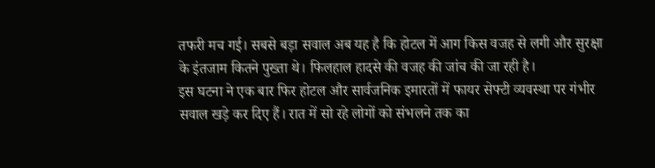तफरी मच गई। सबसे बड़ा सवाल अब यह है कि होटल में आग किस वजह से लगी और सुरक्षा के इंतजाम कितने पुख्ता थे। फिलहाल हादसे की वजह की जांच की जा रही है।
इस घटना ने एक बार फिर होटल और सार्वजनिक इमारतों में फायर सेफ्टी व्यवस्था पर गंभीर सवाल खड़े कर दिए हैं। रात में सो रहे लोगों को संभलने तक का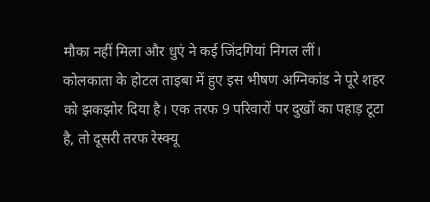मौका नहीं मिला और धुएं ने कई जिंदगियां निगल लीं।
कोलकाता के होटल ताइबा में हुए इस भीषण अग्निकांड ने पूरे शहर को झकझोर दिया है। एक तरफ 9 परिवारों पर दुखों का पहाड़ टूटा है, तो दूसरी तरफ रेस्क्यू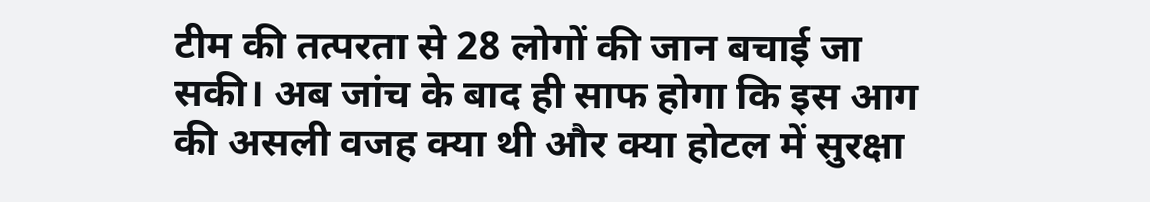टीम की तत्परता से 28 लोगों की जान बचाई जा सकी। अब जांच के बाद ही साफ होगा कि इस आग की असली वजह क्या थी और क्या होटल में सुरक्षा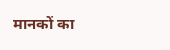मानकों का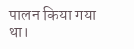पालन किया गया था।